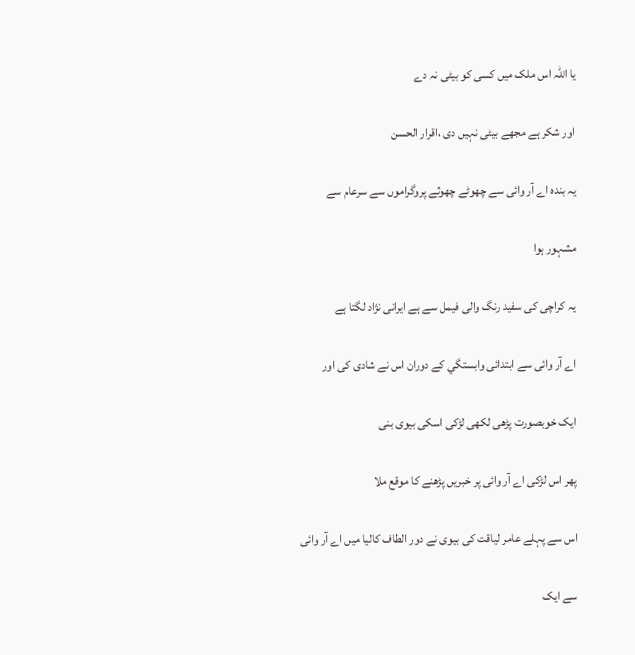یا اللہ اس ملک میں کسی کو بیٹی نہ دے

اور شکر ہے مجھے بیٹی نہیں دی ،اقرار الحسن

یہ بندہ اے آر وائی سے چھوٹے چھوثے پروگراموں سے سرعام سے

مشہور ہوا

یہ کراچی کی سفید رنگ والی فیمل سے ہے ایرانی نژاد لگتا ہے

اے آر وائی سے ابتدائی وابستگي کے دوران اس نے شادی کی اور

ایک خوبصورت پڑھی لکھی لڑکی اسکی بیوی بنی

پھر اس لڑکی اے آر وائی پر خبریں پڑھنے کا موقع ملا

اس سے پہلے عامر لیاقت کی بیوی نے دور الطاف کالیا میں اے آر وائی

سے ایک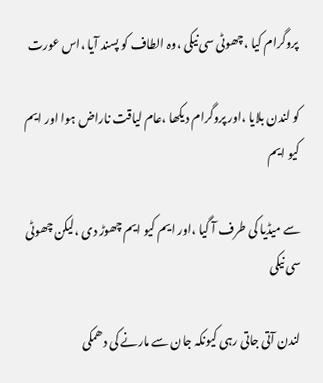پروگرام کیا ،چھوٹی سی نیکی ،وہ الطاف کو پسند آیا ،اس عورت

کو لندن بلایا ،اور پروگرام دیکھا ،عام لیاقت ناراض ہوا اور ایم کیو ایم

سے میڈیا کی طرف آ گيا ،اور ایم کیو ایم چھوڑ دی ،لیکن چھوٹی سی نیکی

لندن آتی جاتی رہی کیونکہ جان سے مارنے کی دھمکی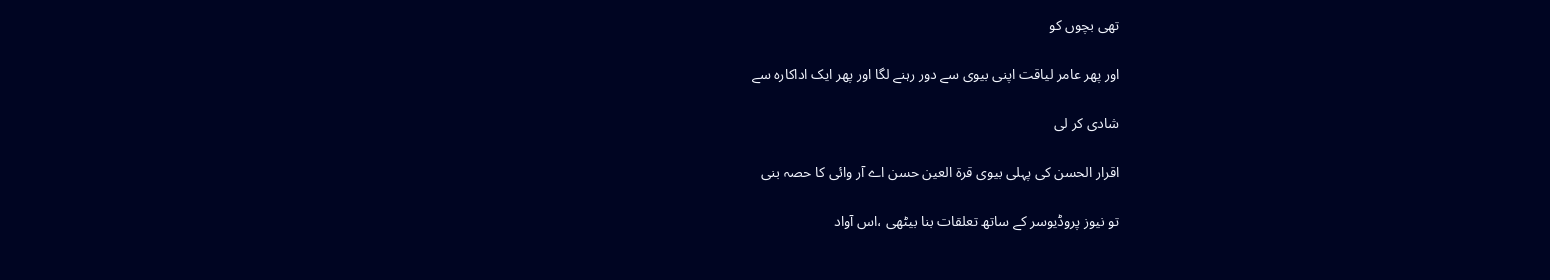تھی بچوں کو

اور پھر عامر لیاقت اپنی بیوی سے دور رہنے لگا اور پھر ایک اداکارہ سے

شادی کر لی

اقرار الحسن کی پہلی بیوی قرۃ العین حسن اے آر وائی کا حصہ بنی

تو نیوز پروڈیوسر کے ساتھ تعلقات بنا بیٹھی ،اس آواد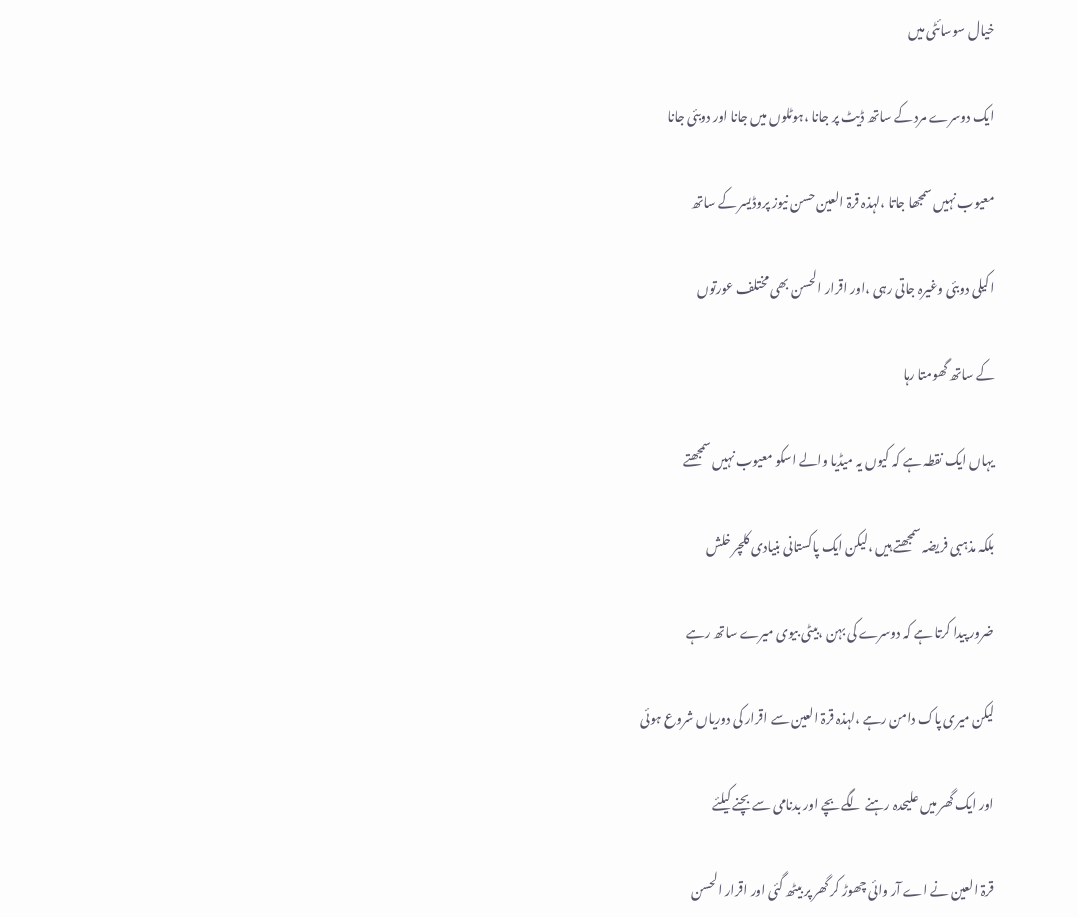خیال سوسائٹی میں

ایک دوسرے مرد کے ساتھ ڈیٹ پر جانا ،ہوٹلوں میں جانا اور دوبئی جانا

معیوب نہیں سمجھا جاتا ،لہذہ قرۃ العین حسن نیوز پروڈیسر کے ساتھ

اکیلی دوبئی وغیرہ جاتی رہی ،اور اقرار الحسن بھی مختلف عورتوں

کے ساتھ گھومتا رہا

یہاں ایک نقطہ ہے کہ کیوں یہ میڈیا والے اسکو معیوب نہیں سمجھتے

بلکہ مذہبی فریضہ سمجھتے ہیں ،لیکن ایک پاکستانی بنیادی کلچر خلش

ضرور پیدا کرتا ہے کہ دوسرے کی بہن ،بیٹی بیوی میرے ساتھ رہے

لیکن میری پاک دامن رہے ،لہذہ قرۃ العین سے اقرار کی دوریاں شروع ہوئی

اور ایک گھر میں علیحدہ رہنے لگے بچے اور بدنامی سے بچنے کیلئے

قرۃ العین نے اے آر وائی چھوڑ کر گھر پر بیٹھ گئی اور اقرار الحسن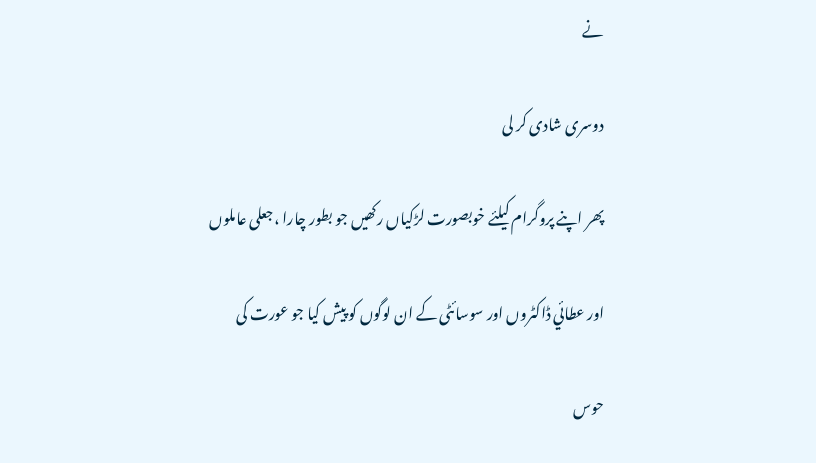نے

دوسری شادی کر لی

پھر اپنے پروگرام کیلئے خوبصورت لڑکیاں رکھیں جو بطور چارا ،جعلی عاملوں

اور عطائي ڈاکٹروں اور سوسائٹی کے ان لوگوں کو پیش کیا جو عورت کی

حوس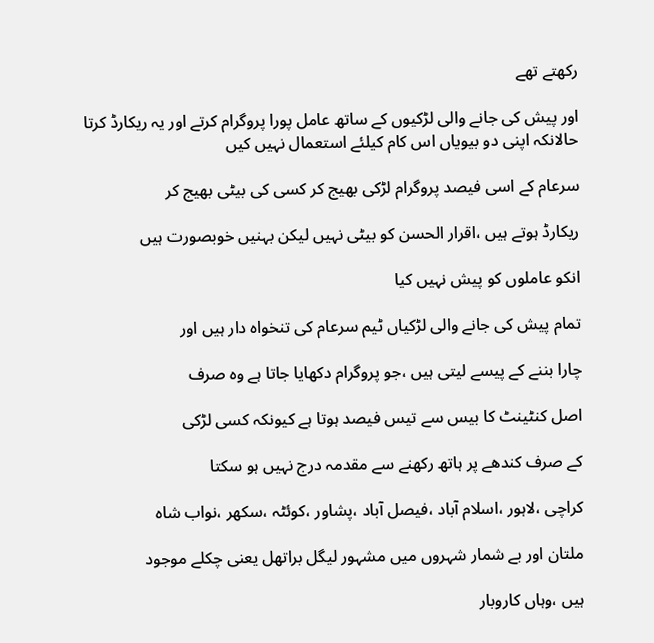رکھتے تھے

اور پیش کی جانے والی لڑکیوں کے ساتھ عامل پورا پروگرام کرتے اور یہ ریکارڈ کرتا حالانکہ اپنی دو بیویاں اس کام کیلئے استعمال نہیں کیں

سرعام کے اسی فیصد پروگرام لڑکی بھیج کر کسی کی بیٹی بھیج کر

ریکارڈ ہوتے ہیں ،اقرار الحسن کو بیٹی نہیں لیکن بہنیں خوبصورت ہیں

انکو عاملوں کو پیش نہیں کیا

تمام پیش کی جانے والی لڑکیاں ٹیم سرعام کی تنخواہ دار ہیں اور

چارا بننے کے پیسے لیتی ہیں ،جو پروگرام دکھایا جاتا ہے وہ صرف

اصل کنٹینٹ کا بیس سے تیس فیصد ہوتا ہے کیونکہ کسی لڑکی

کے صرف کندھے پر ہاتھ رکھنے سے مقدمہ درج نہیں ہو سکتا

کراچی ،لاہور ،اسلام آباد ،فیصل آباد ،پشاور ،کوئٹہ ،سکھر ،نواب شاہ

ملتان اور بے شمار شہروں میں مشہور لیگل براتھل یعنی چکلے موجود

ہیں ،وہاں کاروبار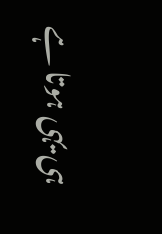ہی یہی ہوتا ہے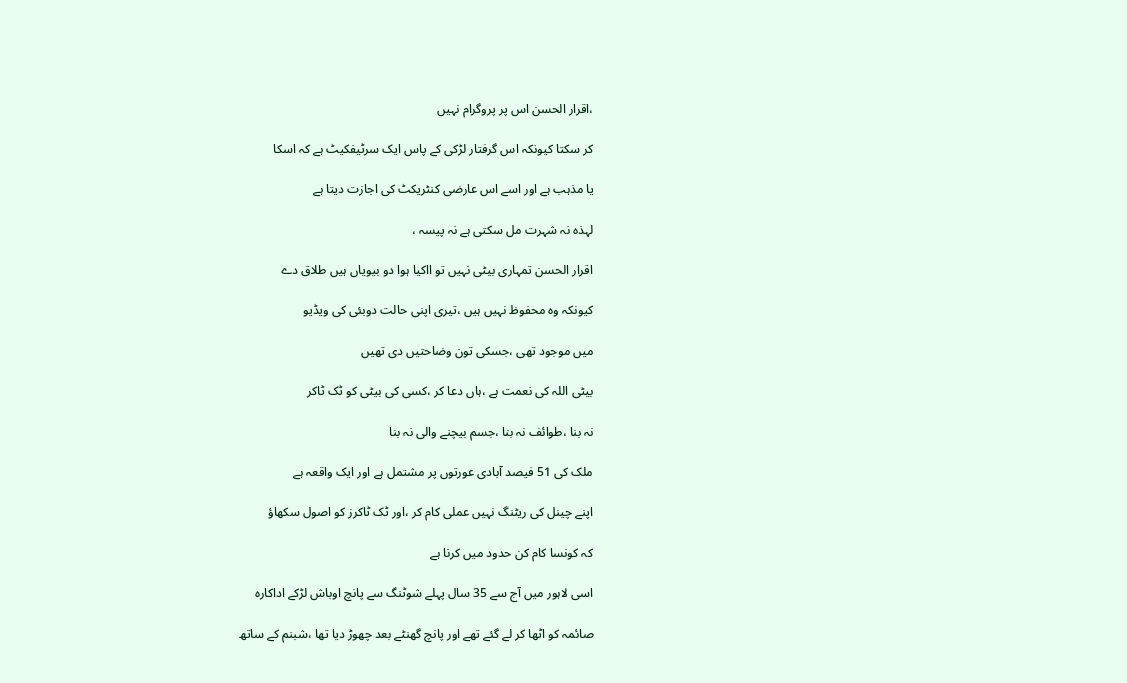،اقرار الحسن اس پر پروگرام نہیں

کر سکتا کیونکہ اس گرفتار لڑکی کے پاس ایک سرٹیفکیٹ ہے کہ اسکا

یا مذہب ہے اور اسے اس عارضی کنٹریکٹ کی اجازت دیتا ہے

لہذہ نہ شہرت مل سکتی ہے نہ پیسہ ،

اقرار الحسن تمہاری بیٹی نہیں تو ااکیا ہوا دو بیویاں ہیں طلاق دے

کیونکہ وہ محفوظ نہیں ہیں ،تیری اپنی حالت دوبئی کی ویڈیو

میں موجود تھی ،جسکی تون وضاحتیں دی تھیں

بیٹی اللہ کی نعمت ہے ،ہاں دعا کر ،کسی کی بیٹی کو ٹک ٹاکر

نہ بنا ،طوائف نہ بنا ،جسم بیچنے والی نہ بنا

ملک کی 51 فیصد آبادی عورتوں پر مشتمل ہے اور ایک واقعہ ہے

اپنے چینل کی ریٹنگ نہیں عملی کام کر ،اور ٹک ٹاکرز کو اصول سکھاؤ

کہ کونسا کام کن حدود میں کرنا ہے

اسی لاہور میں آج سے 35 سال پہلے شوٹنگ سے پانچ اوباش لڑکے اداکارہ

صائمہ کو اٹھا کر لے گئے تھے اور پانچ گھنٹے بعد چھوڑ دیا تھا ،شبنم کے ساتھ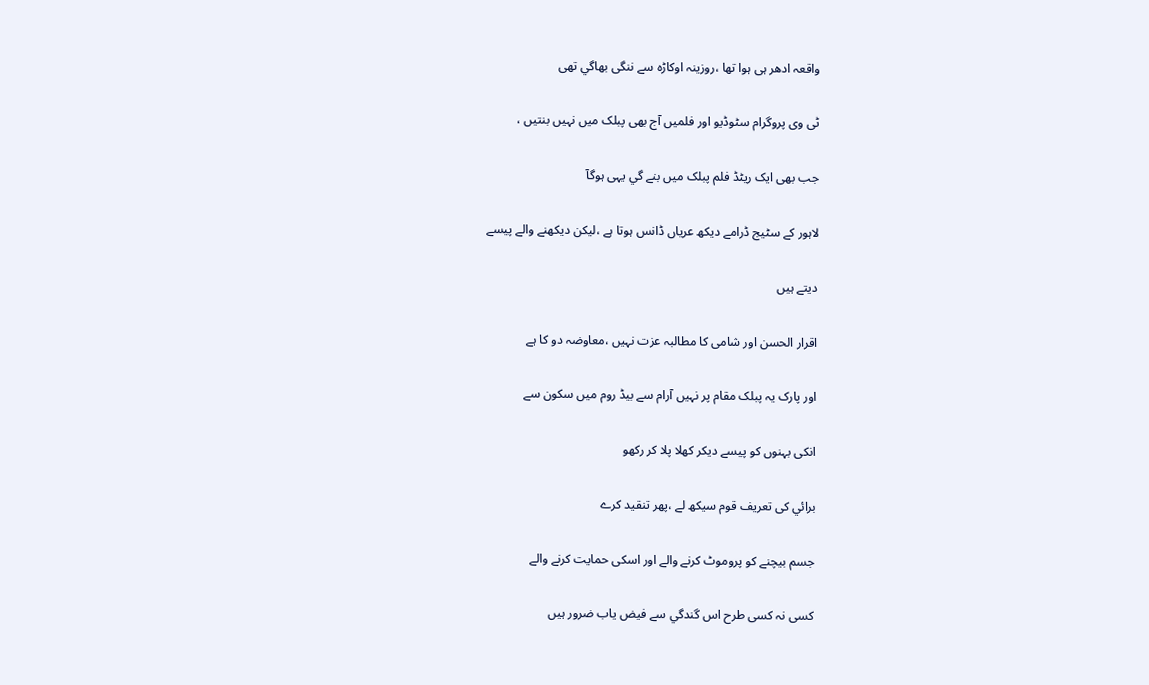واقعہ ادھر ہی ہوا تھا ،روزینہ اوکاڑہ سے ننگی بھاگي تھی

ٹی وی پروگرام سٹوڈیو اور فلمیں آج بھی پبلک میں نہیں بنتیں ،

جب بھی ایک ریٹڈ فلم پبلک میں بنے گي یہی ہوگآ

لاہور کے سٹیج ڈرامے دیکھ عریاں ڈانس ہوتا ہے ،لیکن دیکھنے والے پیسے

دیتے ہیں

اقرار الحسن اور شامی کا مطالبہ عزت نہیں ،معاوضہ دو کا ہے

اور پارک یہ پبلک مقام پر نہیں آرام سے بیڈ روم میں سکون سے

انکی بہنوں کو پیسے دیکر کھلا پلا کر رکھو

برائي کی تعریف قوم سیکھ لے ،پھر تنقید کرے

جسم بیچنے کو پروموٹ کرنے والے اور اسکی حمایت کرنے والے

کسی نہ کسی طرح اس گندگي سے فیض یاب ضرور ہیں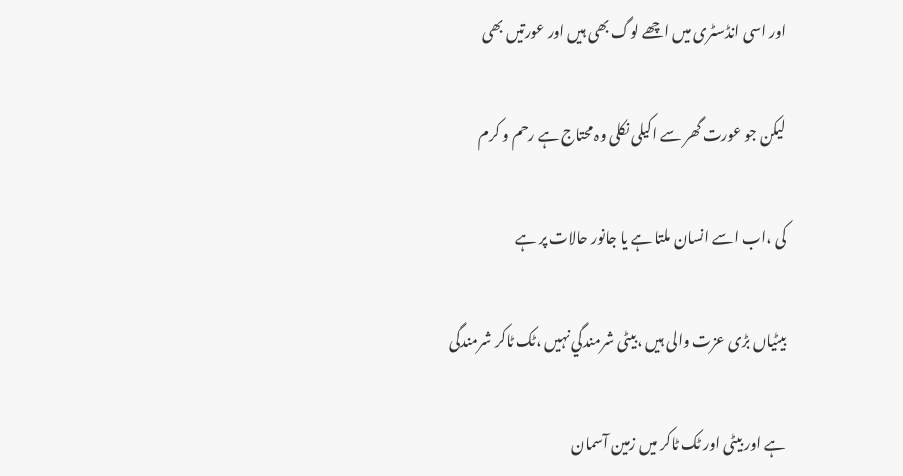اور اسی انڈسٹری میں اچھے لوگ بھی ہیں اور عورتیں بھی

لیکن جو عورت گھر سے اکیلی نکلی وہ محتاج ہے رحم و کرم

کی ،اب اسے انسان ملتا ہے یا جانور حالات پر ہے

بیٹیاں بڑی عزت والی ہیں ،بیٹی شرمندگي نہیں ،ٹک ٹاکر شرمندگی

ہے اور بیٹی اور ٹک ٹاکر میں زمین آسمان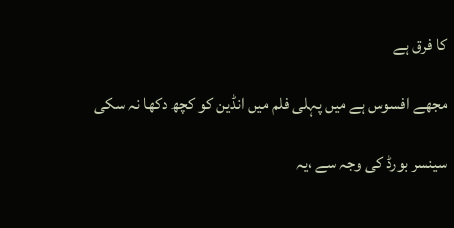کا فرق ہے

مجھے افسوس ہے میں پہلی فلم میں انڈین کو کچھ دکھا نہ سکی

سینسر بورڈ کی وجہ سے ،یہ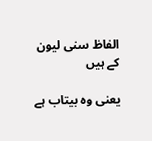الفاظ سنی لیون کے ہیں

یعنی وہ بیتاب ہے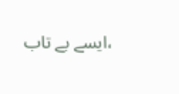،ایسے بے تاب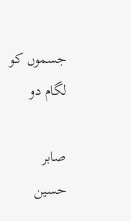جسموں کو لگام دو

صابر حسین